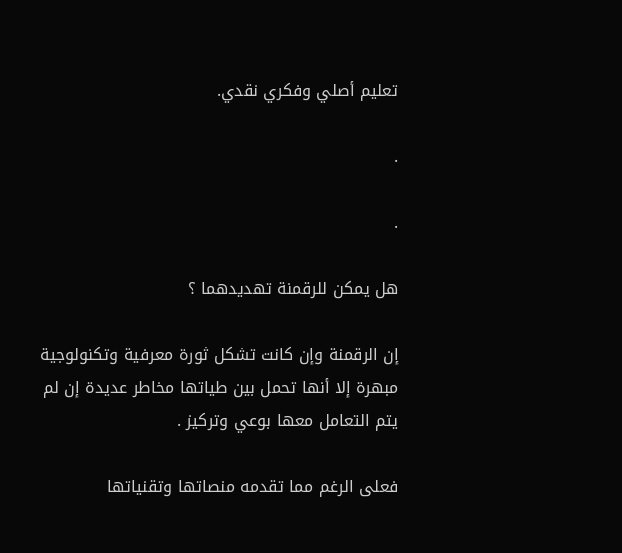تعليم أصلي وفكري نقدي.

.

.

هل يمكن للرقمنة تهديدهما ؟

إن الرقمنة وإن كانت تشكل ثورة معرفية وتكنولوجية مبهرة إلا أنها تحمل بين طياتها مخاطر عديدة إن لم يتم التعامل معها بوعي وتركيز .

فعلى الرغم مما تقدمه منصاتها وتقنياتها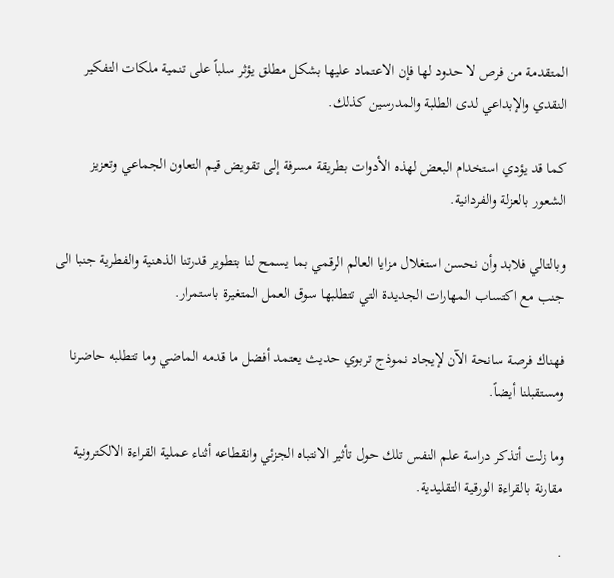المتقدمة من فرص لا حدود لها فإن الاعتماد عليها بشكل مطلق يؤثر سلباً على تنمية ملكات التفكير النقدي والإبداعي لدى الطلبة والمدرسين كذلك.

كما قد يؤدي استخدام البعض لهذه الأدوات بطريقة مسرفة إلى تقويض قيم التعاون الجماعي وتعزيز الشعور بالعزلة والفردانية.

وبالتالي فلابد وأن نحسن استغلال مزايا العالم الرقمي بما يسمح لنا بتطوير قدرتنا الذهنية والفطرية جنبا الى جنب مع اكتساب المهارات الجديدة التي تتطلبها سوق العمل المتغيرة باستمرار.

فهناك فرصة سانحة الآن لإيجاد نموذج تربوي حديث يعتمد أفضل ما قدمه الماضي وما تتطلبه حاضرنا ومستقبلنا أيضاً.

وما زلت أتذكر دراسة علم النفس تلك حول تأثير الانتباه الجزئي وانقطاعه أثناء عملية القراءة الالكترونية مقارنة بالقراءة الورقية التقليدية.

.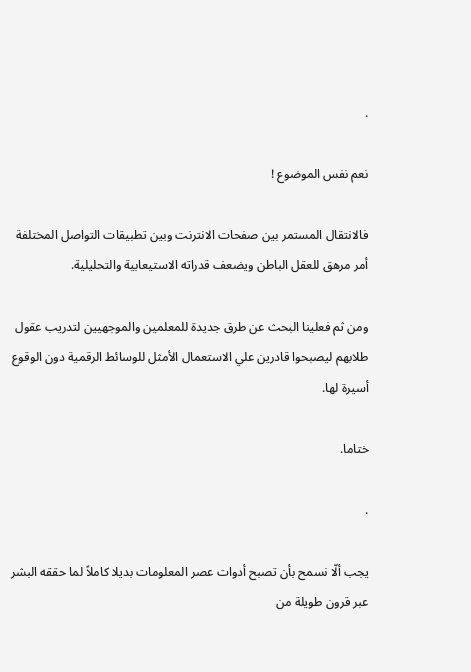.

نعم نفس الموضوع !

فالانتقال المستمر بين صفحات الانترنت وبين تطبيقات التواصل المختلفة أمر مرهق للعقل الباطن ويضعف قدراته الاستيعابية والتحليلية.

ومن ثم فعلينا البحث عن طرق جديدة للمعلمين والموجهيين لتدريب عقول طلابهم ليصبحوا قادرين علي الاستعمال الأمثل للوسائط الرقمية دون الوقوع أسيرة لها.

ختاما.

.

يجب ألّا نسمح بأن تصبح أدوات عصر المعلومات بديلا كاملاً لما حققه البشر عبر قرون طويلة من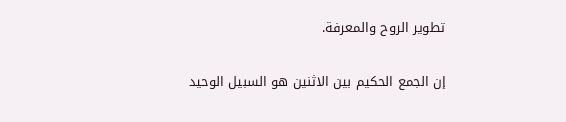تطوير الروح والمعرفة.

إن الجمع الحكيم بين الاثنين هو السبيل الوحيد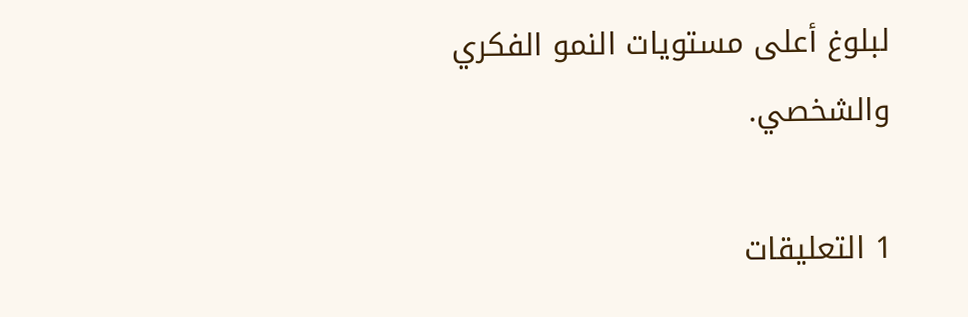لبلوغ أعلى مستويات النمو الفكري والشخصي.

1 التعليقات